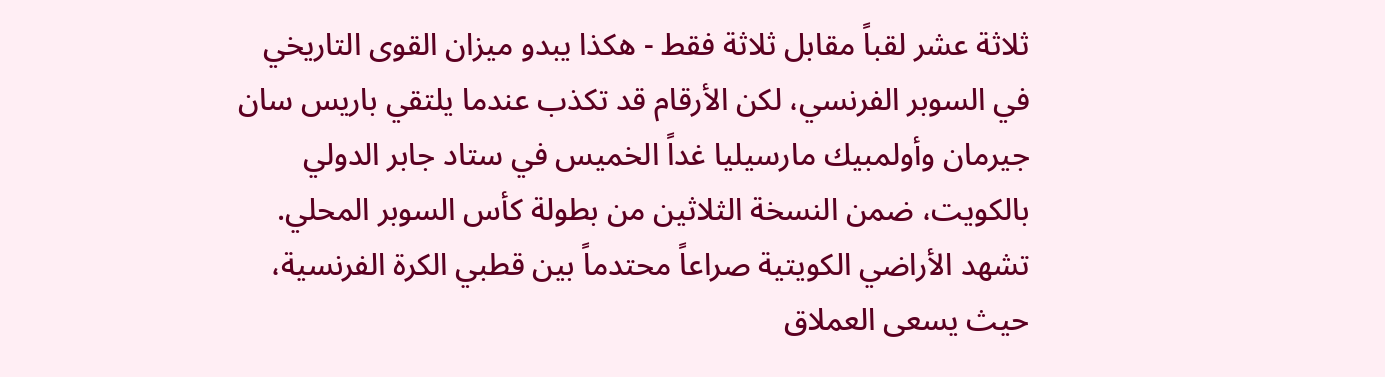ثلاثة عشر لقباً مقابل ثلاثة فقط - هكذا يبدو ميزان القوى التاريخي في السوبر الفرنسي، لكن الأرقام قد تكذب عندما يلتقي باريس سان جيرمان وأولمبيك مارسيليا غداً الخميس في ستاد جابر الدولي بالكويت، ضمن النسخة الثلاثين من بطولة كأس السوبر المحلي.
تشهد الأراضي الكويتية صراعاً محتدماً بين قطبي الكرة الفرنسية، حيث يسعى العملاق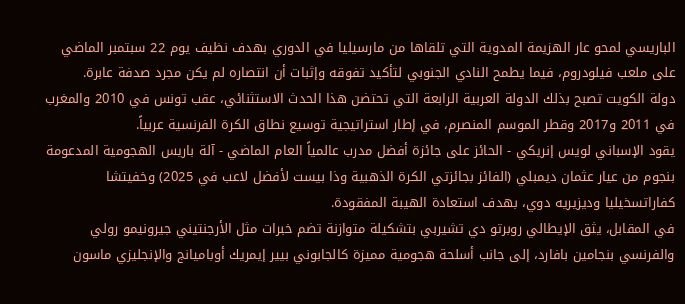الباريسي لمحو عار الهزيمة المدوية التي تلقاها من مارسيليا في الدوري بهدف نظيف يوم 22 سبتمبر الماضي على ملعب فيلودروم، فيما يطمح النادي الجنوبي لتأكيد تفوقه وإثبات أن انتصاره لم يكن مجرد صدفة عابرة.
دولة الكويت تصبح بذلك الدولة العربية الرابعة التي تحتضن هذا الحدث الاستثنائي، عقب تونس في 2010 والمغرب في 2011 و2017 وقطر الموسم المنصرم، في إطار استراتيجية توسيع نطاق الكرة الفرنسية عربياً.
يقود الإسباني لويس إنريكي - الحائز على جائزة أفضل مدرب عالمياً العام الماضي - آلة باريس الهجومية المدعومة بنجوم من عيار عثمان ديمبلي (الفائز بجائزتي الكرة الذهبية وذا بيست لأفضل لاعب في 2025) وخفيتشا كفاراتسخيليا وديزيريه دوي، بهدف استعادة الهيبة المفقودة.
في المقابل، يثق الإيطالي روبرتو دي تشيربي بتشكيلة متوازنة تضم خبرات مثل الأرجنتيني جيرونيمو رولي والفرنسي بنجامين بافارد، إلى جانب أسلحة هجومية مميزة كالجابوني بيير إيمريك أوباميانج والإنجليزي ماسون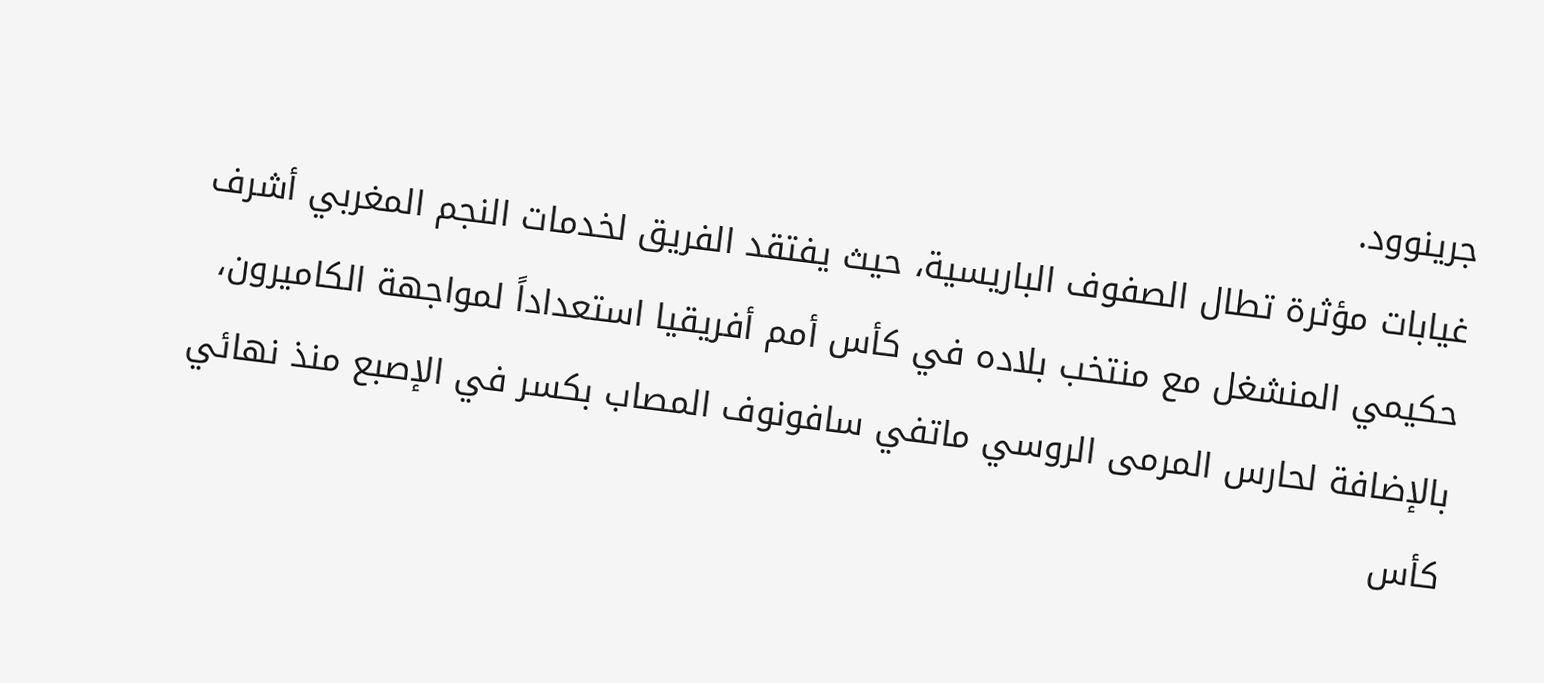جرينوود.
غيابات مؤثرة تطال الصفوف الباريسية، حيث يفتقد الفريق لخدمات النجم المغربي أشرف حكيمي المنشغل مع منتخب بلاده في كأس أمم أفريقيا استعداداً لمواجهة الكاميرون، بالإضافة لحارس المرمى الروسي ماتفي سافونوف المصاب بكسر في الإصبع منذ نهائي كأس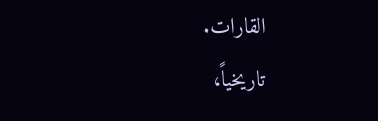القارات.
تاريخياً،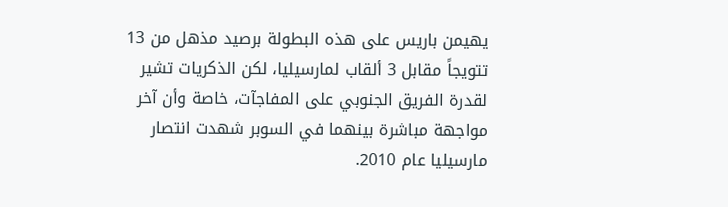يهيمن باريس على هذه البطولة برصيد مذهل من 13 تتويجاً مقابل 3 ألقاب لمارسيليا، لكن الذكريات تشير لقدرة الفريق الجنوبي على المفاجآت، خاصة وأن آخر مواجهة مباشرة بينهما في السوبر شهدت انتصار مارسيليا عام 2010.